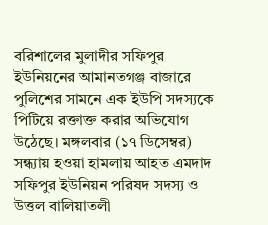বরিশালের মুলাদীর সফিপুর ইউনিয়নের আমানতগঞ্জ বাজারে পুলিশের সামনে এক ইউপি সদস্যকে পিটিয়ে রক্তাক্ত করার অভিযোগ উঠেছে। মঙ্গলবার (১৭ ডিসেম্বর) সন্ধ্যায় হওয়া হামলায় আহত এমদাদ সফিপুর ইউনিয়ন পরিষদ সদস্য ও উত্তল বালিয়াতলী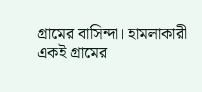গ্রামের বাসিন্দা। হামলাকারী একই গ্রামের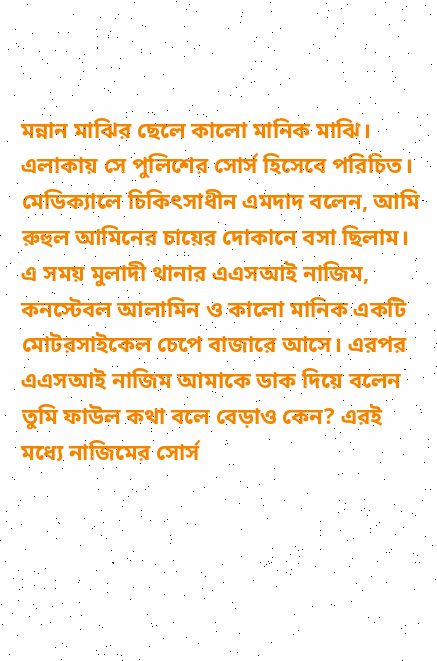মন্নান মাঝির ছেলে কালো মানিক মাঝি। এলাকায় সে পুলিশের সোর্স হিসেবে পরিচিত।
মেডিক্যালে চিকিৎসাধীন এমদাদ বলেন, আমি রুহুল আমিনের চায়ের দোকানে বসা ছিলাম। এ সময় মুলাদী থানার এএসআই নাজিম, কনস্টেবল আলামিন ও কালো মানিক একটি মোটরসাইকেল চেপে বাজারে আসে। এরপর এএসআই নাজিম আমাকে ডাক দিয়ে বলেন তুমি ফাউল কথা বলে বেড়াও কেন? এরই মধ্যে নাজিমের সোর্স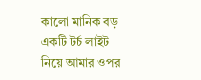কালো মানিক বড় একটি টর্চ লাইট নিয়ে আমার ওপর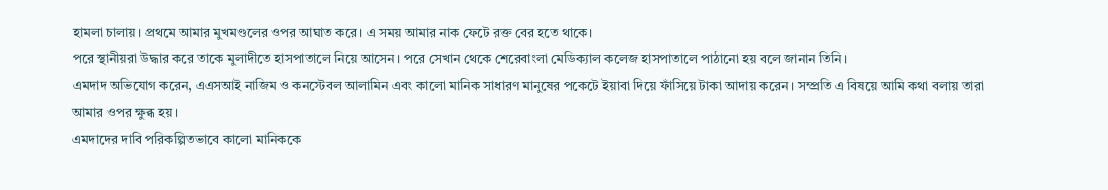হামলা চালায়। প্রথমে আমার মুখমণ্ডলের ওপর আঘাত করে। এ সময় আমার নাক ফেটে রক্ত বের হতে থাকে।
পরে স্থানীয়রা উদ্ধার করে তাকে মুলাদীতে হাসপাতালে নিয়ে আসেন। পরে সেখান থেকে শেরেবাংলা মেডিক্যাল কলেজ হাসপাতালে পাঠানো হয় বলে জানান তিনি।
এমদাদ অভিযোগ করেন, এএসআই নাজিম ও কনস্টেবল আলামিন এবং কালো মানিক সাধারণ মানুষের পকেটে ইয়াবা দিয়ে ফাঁসিয়ে টাকা আদায় করেন। সম্প্রতি এ বিষয়ে আমি কথা বলায় তারা আমার ওপর ক্ষুব্ধ হয়।
এমদাদের দাবি পরিকল্পিতভাবে কালো মানিককে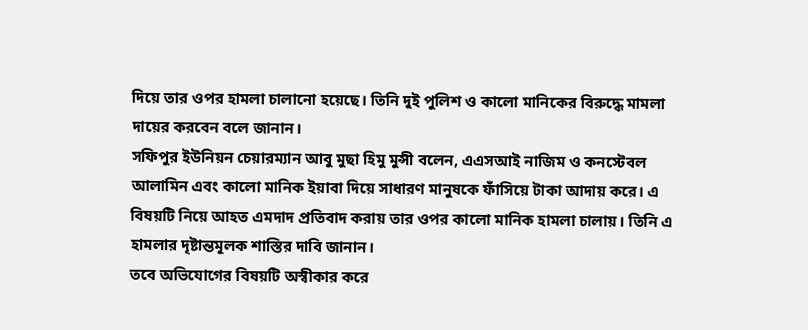দিয়ে তার ওপর হামলা চালানো হয়েছে। তিনি দুই পুলিশ ও কালো মানিকের বিরুদ্ধে মামলা দায়ের করবেন বলে জানান।
সফিপুর ইউনিয়ন চেয়ারম্যান আবু মুছা হিমু মুন্সী বলেন, এএসআই নাজিম ও কনস্টেবল আলামিন এবং কালো মানিক ইয়াবা দিয়ে সাধারণ মানুষকে ফাঁসিয়ে টাকা আদায় করে। এ বিষয়টি নিয়ে আহত এমদাদ প্রতিবাদ করায় তার ওপর কালো মানিক হামলা চালায়। তিনি এ হামলার দৃষ্টান্তমূলক শাস্তির দাবি জানান।
তবে অভিযোগের বিষয়টি অস্বীকার করে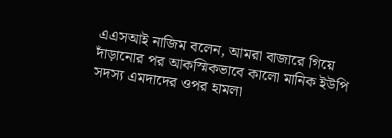এএসআই নাজিম বলেন, আমরা বাজারে গিয়ে দাঁড়ানোর পর আকস্মিকভাবে কালো মানিক ইউপি সদস্য এমদাদের ওপর হামলা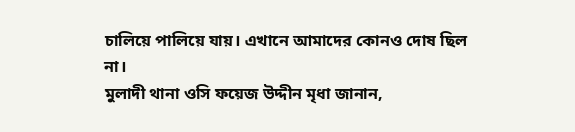চালিয়ে পালিয়ে যায়। এখানে আমাদের কোনও দোষ ছিল না।
মুলাদী থানা ওসি ফয়েজ উদ্দীন মৃধা জানান,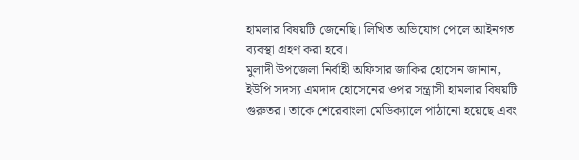হামলার বিষয়টি জেনেছি। লিখিত অভিযোগ পেলে আইনগত ব্যবস্থা গ্রহণ করা হবে।
মুলাদী উপজেলা নির্বাহী অফিসার জাকির হোসেন জানান, ইউপি সদস্য এমদাদ হোসেনের ওপর সন্ত্রাসী হামলার বিষয়টি গুরুতর। তাকে শেরেবাংলা মেডিক্যালে পাঠানো হয়েছে এবং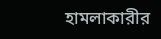হামলাকারীর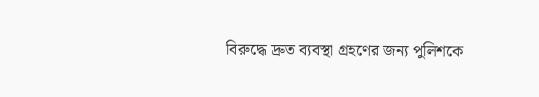বিরুদ্ধে দ্রুত ব্যবস্থা গ্রহণের জন্য পুলিশকে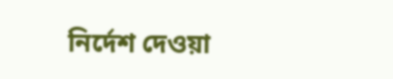নির্দেশ দেওয়া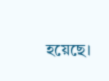হয়েছে।